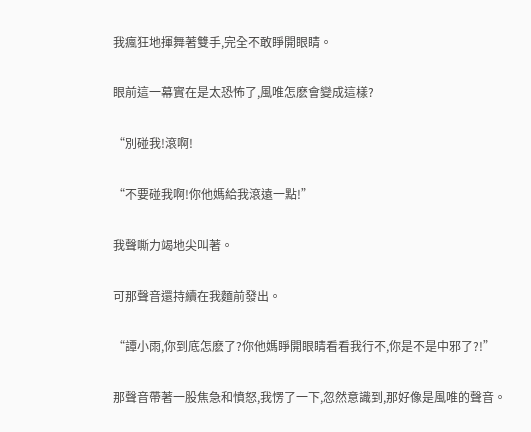我瘋狂地揮舞著雙手,完全不敢睜開眼睛。

眼前這一幕實在是太恐怖了,風唯怎麽會變成這樣?

“別碰我!滾啊!

“不要碰我啊!你他媽給我滾遠一點!”

我聲嘶力竭地尖叫著。

可那聲音還持續在我麵前發出。

“譚小雨,你到底怎麽了?你他媽睜開眼睛看看我行不,你是不是中邪了?!”

那聲音帶著一股焦急和憤怒,我愣了一下,忽然意識到,那好像是風唯的聲音。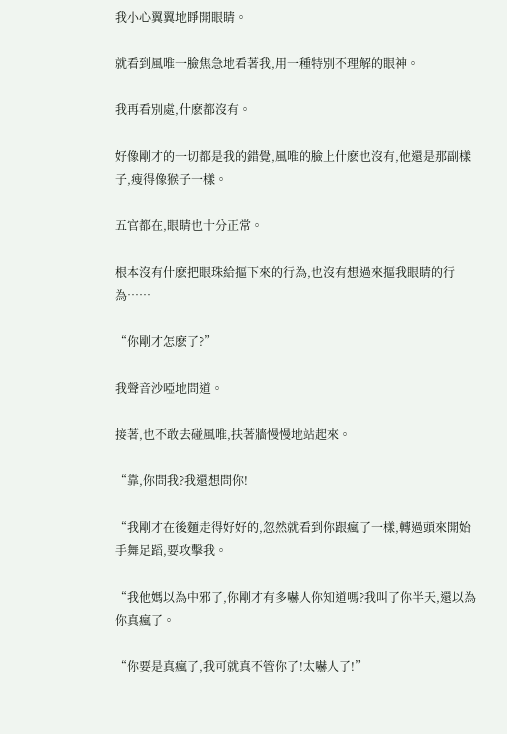我小心翼翼地睜開眼睛。

就看到風唯一臉焦急地看著我,用一種特別不理解的眼神。

我再看別處,什麽都沒有。

好像剛才的一切都是我的錯覺,風唯的臉上什麽也沒有,他還是那副樣子,瘦得像猴子一樣。

五官都在,眼睛也十分正常。

根本沒有什麽把眼珠給摳下來的行為,也沒有想過來摳我眼睛的行為……

“你剛才怎麽了?”

我聲音沙啞地問道。

接著,也不敢去碰風唯,扶著牆慢慢地站起來。

“靠,你問我?我還想問你!

“我剛才在後麵走得好好的,忽然就看到你跟瘋了一樣,轉過頭來開始手舞足蹈,要攻擊我。

“我他媽以為中邪了,你剛才有多嚇人你知道嗎?我叫了你半天,還以為你真瘋了。

“你要是真瘋了,我可就真不管你了!太嚇人了!”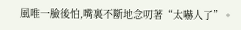風唯一臉後怕,嘴裏不斷地念叨著“太嚇人了”。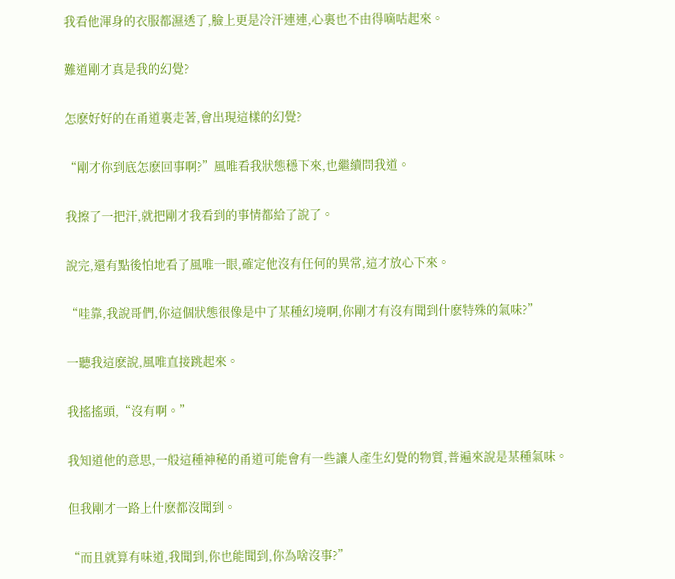我看他渾身的衣服都濕透了,臉上更是冷汗連連,心裏也不由得嘀咕起來。

難道剛才真是我的幻覺?

怎麽好好的在甬道裏走著,會出現這樣的幻覺?

“剛才你到底怎麽回事啊?”風唯看我狀態穩下來,也繼續問我道。

我擦了一把汗,就把剛才我看到的事情都給了說了。

說完,還有點後怕地看了風唯一眼,確定他沒有任何的異常,這才放心下來。

“哇靠,我說哥們,你這個狀態很像是中了某種幻境啊,你剛才有沒有聞到什麽特殊的氣味?”

一聽我這麽說,風唯直接跳起來。

我搖搖頭,“沒有啊。”

我知道他的意思,一般這種神秘的甬道可能會有一些讓人產生幻覺的物質,普遍來說是某種氣味。

但我剛才一路上什麽都沒聞到。

“而且就算有味道,我聞到,你也能聞到,你為啥沒事?”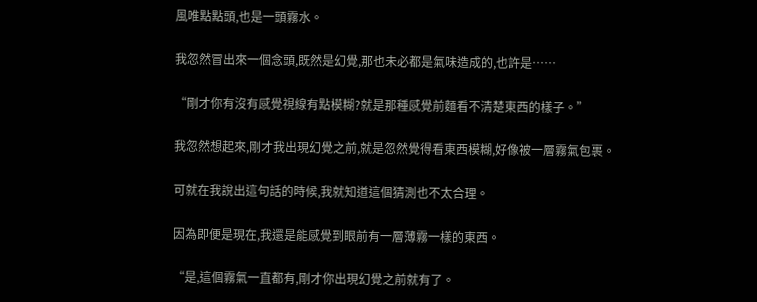風唯點點頭,也是一頭霧水。

我忽然冒出來一個念頭,既然是幻覺,那也未必都是氣味造成的,也許是……

“剛才你有沒有感覺視線有點模糊?就是那種感覺前麵看不清楚東西的樣子。”

我忽然想起來,剛才我出現幻覺之前,就是忽然覺得看東西模糊,好像被一層霧氣包裹。

可就在我說出這句話的時候,我就知道這個猜測也不太合理。

因為即便是現在,我還是能感覺到眼前有一層薄霧一樣的東西。

“是,這個霧氣一直都有,剛才你出現幻覺之前就有了。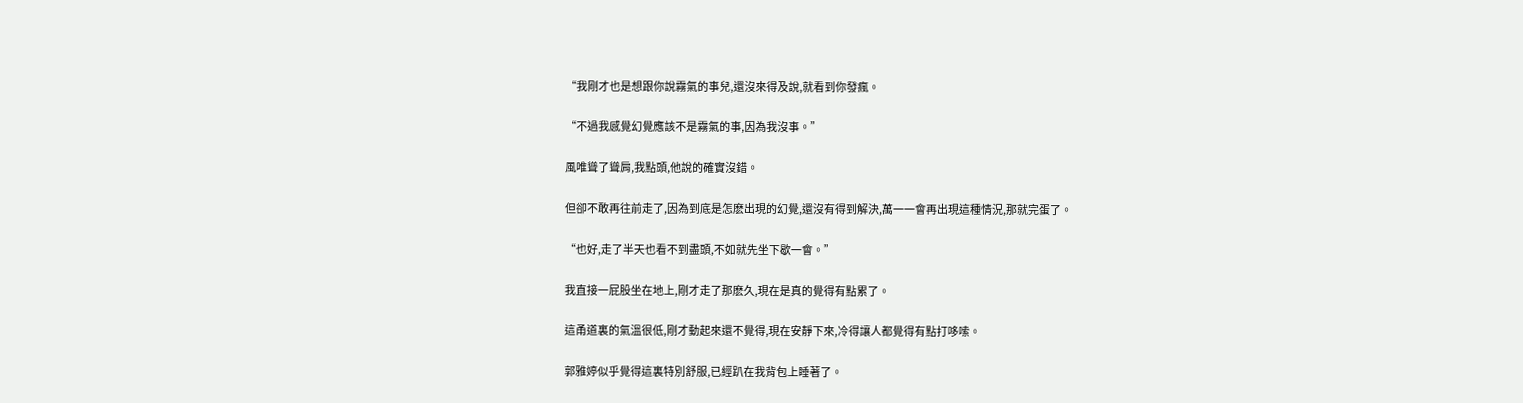“我剛才也是想跟你說霧氣的事兒,還沒來得及說,就看到你發瘋。

“不過我感覺幻覺應該不是霧氣的事,因為我沒事。”

風唯聳了聳肩,我點頭,他說的確實沒錯。

但卻不敢再往前走了,因為到底是怎麽出現的幻覺,還沒有得到解決,萬一一會再出現這種情況,那就完蛋了。

“也好,走了半天也看不到盡頭,不如就先坐下歇一會。”

我直接一屁股坐在地上,剛才走了那麽久,現在是真的覺得有點累了。

這甬道裏的氣溫很低,剛才動起來還不覺得,現在安靜下來,冷得讓人都覺得有點打哆嗦。

郭雅婷似乎覺得這裏特別舒服,已經趴在我背包上睡著了。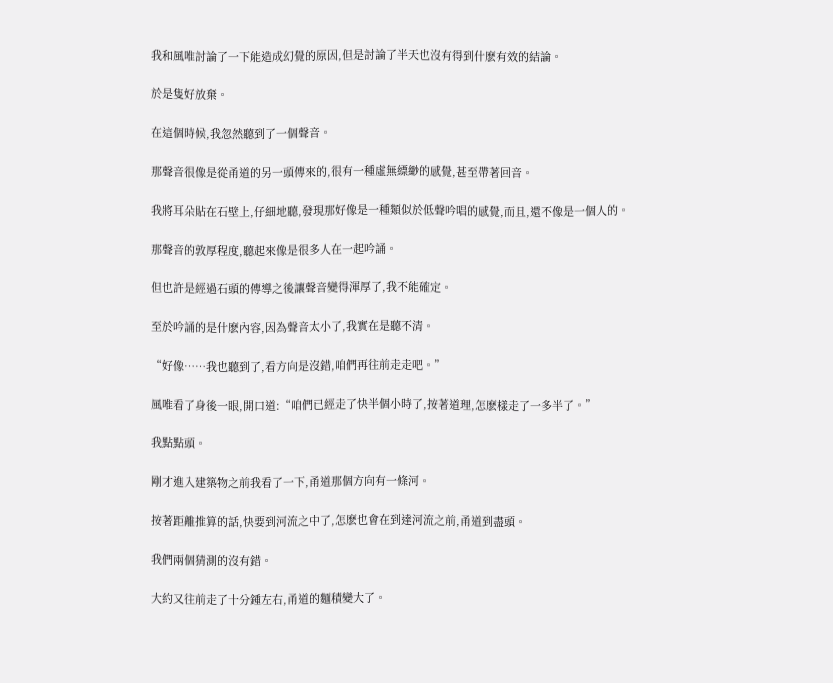我和風唯討論了一下能造成幻覺的原因,但是討論了半天也沒有得到什麽有效的結論。

於是隻好放棄。

在這個時候,我忽然聽到了一個聲音。

那聲音很像是從甬道的另一頭傳來的,很有一種虛無縹緲的感覺,甚至帶著回音。

我將耳朵貼在石壁上,仔細地聽,發現那好像是一種類似於低聲吟唱的感覺,而且,還不像是一個人的。

那聲音的敦厚程度,聽起來像是很多人在一起吟誦。

但也許是經過石頭的傳導之後讓聲音變得渾厚了,我不能確定。

至於吟誦的是什麽內容,因為聲音太小了,我實在是聽不清。

“好像……我也聽到了,看方向是沒錯,咱們再往前走走吧。”

風唯看了身後一眼,開口道:“咱們已經走了快半個小時了,按著道理,怎麽樣走了一多半了。”

我點點頭。

剛才進入建築物之前我看了一下,甬道那個方向有一條河。

按著距離推算的話,快要到河流之中了,怎麽也會在到達河流之前,甬道到盡頭。

我們兩個猜測的沒有錯。

大約又往前走了十分鍾左右,甬道的麵積變大了。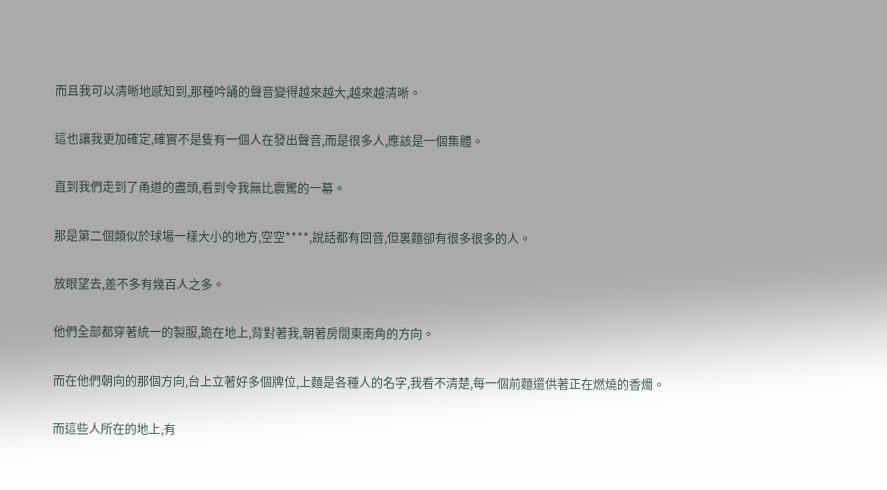而且我可以清晰地感知到,那種吟誦的聲音變得越來越大,越來越清晰。

這也讓我更加確定,確實不是隻有一個人在發出聲音,而是很多人,應該是一個集體。

直到我們走到了甬道的盡頭,看到令我無比震驚的一幕。

那是第二個類似於球場一樣大小的地方,空空****,說話都有回音,但裏麵卻有很多很多的人。

放眼望去,差不多有幾百人之多。

他們全部都穿著統一的製服,跪在地上,背對著我,朝著房間東南角的方向。

而在他們朝向的那個方向,台上立著好多個牌位,上麵是各種人的名字,我看不清楚,每一個前麵還供著正在燃燒的香燭。

而這些人所在的地上,有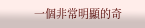一個非常明顯的奇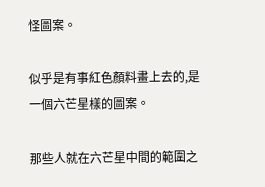怪圖案。

似乎是有事紅色顏料畫上去的,是一個六芒星樣的圖案。

那些人就在六芒星中間的範圍之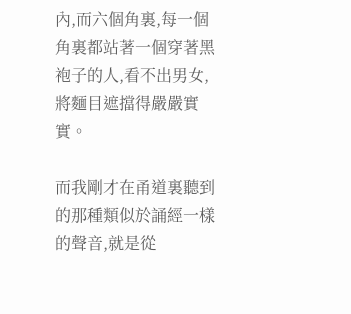內,而六個角裏,每一個角裏都站著一個穿著黑袍子的人,看不出男女,將麵目遮擋得嚴嚴實實。

而我剛才在甬道裏聽到的那種類似於誦經一樣的聲音,就是從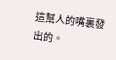這幫人的嘴裏發出的。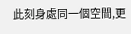此刻身處同一個空間,更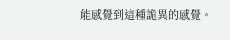能感覺到這種詭異的感覺。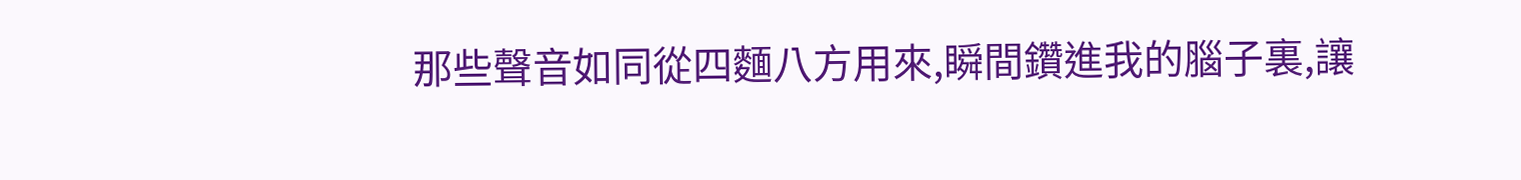那些聲音如同從四麵八方用來,瞬間鑽進我的腦子裏,讓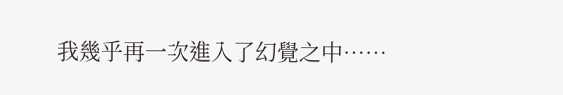我幾乎再一次進入了幻覺之中……